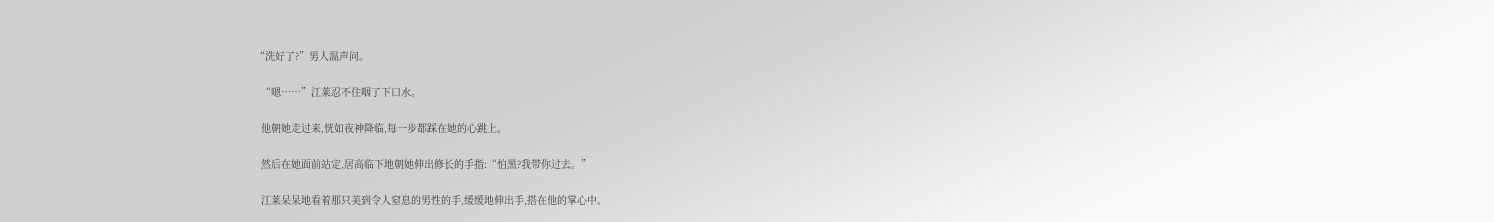“洗好了?”男人温声问。

  “嗯……”江莱忍不住咽了下口水。

  他朝她走过来,恍如夜神降临,每一步都踩在她的心跳上。

  然后在她面前站定,居高临下地朝她伸出修长的手指:“怕黑?我带你过去。”

  江莱呆呆地看着那只美到令人窒息的男性的手,缓缓地伸出手,搭在他的掌心中。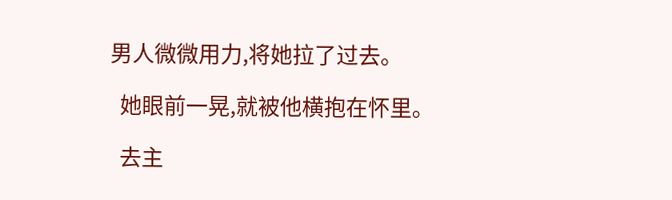男人微微用力,将她拉了过去。

  她眼前一晃,就被他横抱在怀里。

  去主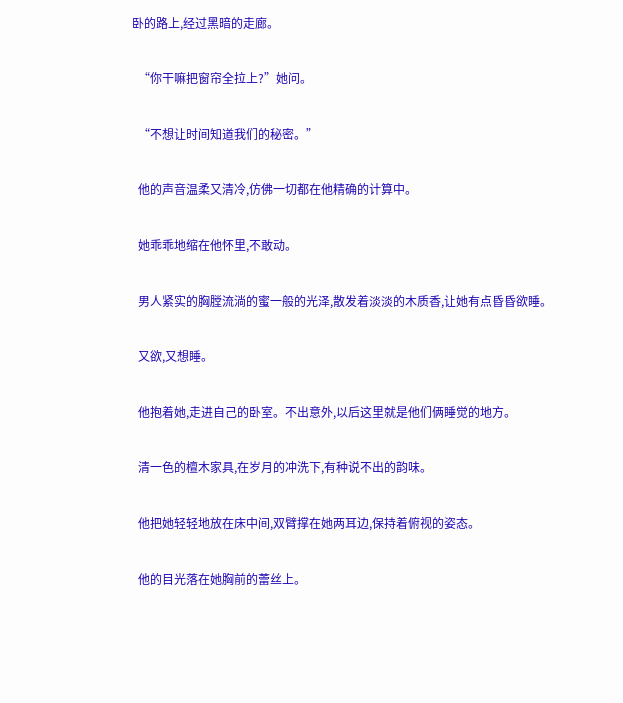卧的路上,经过黑暗的走廊。

  “你干嘛把窗帘全拉上?”她问。

  “不想让时间知道我们的秘密。”

  他的声音温柔又清冷,仿佛一切都在他精确的计算中。

  她乖乖地缩在他怀里,不敢动。

  男人紧实的胸膛流淌的蜜一般的光泽,散发着淡淡的木质香,让她有点昏昏欲睡。

  又欲,又想睡。

  他抱着她,走进自己的卧室。不出意外,以后这里就是他们俩睡觉的地方。

  清一色的檀木家具,在岁月的冲洗下,有种说不出的韵味。

  他把她轻轻地放在床中间,双臂撑在她两耳边,保持着俯视的姿态。

  他的目光落在她胸前的蕾丝上。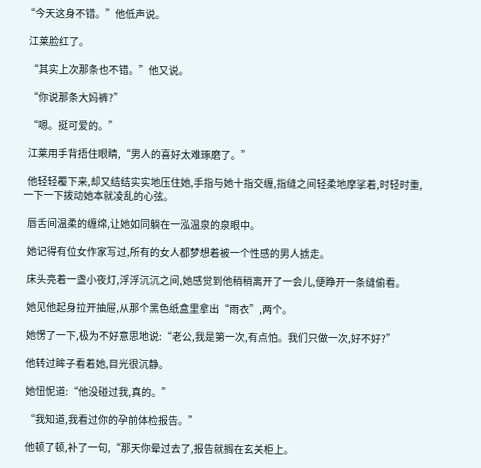“今天这身不错。”他低声说。

  江莱脸红了。

  “其实上次那条也不错。”他又说。

  “你说那条大妈裤?”

  “嗯。挺可爱的。”

  江莱用手背捂住眼睛,“男人的喜好太难琢磨了。”

  他轻轻覆下来,却又结结实实地压住她,手指与她十指交缠,指缝之间轻柔地摩挲着,时轻时重,一下一下拨动她本就凌乱的心弦。

  唇舌间温柔的缠绵,让她如同躺在一泓温泉的泉眼中。

  她记得有位女作家写过,所有的女人都梦想着被一个性感的男人掳走。

  床头亮着一盏小夜灯,浮浮沉沉之间,她感觉到他稍稍离开了一会儿,便睁开一条缝偷看。

  她见他起身拉开抽屉,从那个黑色纸盒里拿出“雨衣”,两个。

  她愣了一下,极为不好意思地说:“老公,我是第一次,有点怕。我们只做一次,好不好?”

  他转过眸子看着她,目光很沉静。

  她忸怩道:“他没碰过我,真的。”

  “我知道,我看过你的孕前体检报告。”

  他顿了顿,补了一句,“那天你晕过去了,报告就搁在玄关柜上。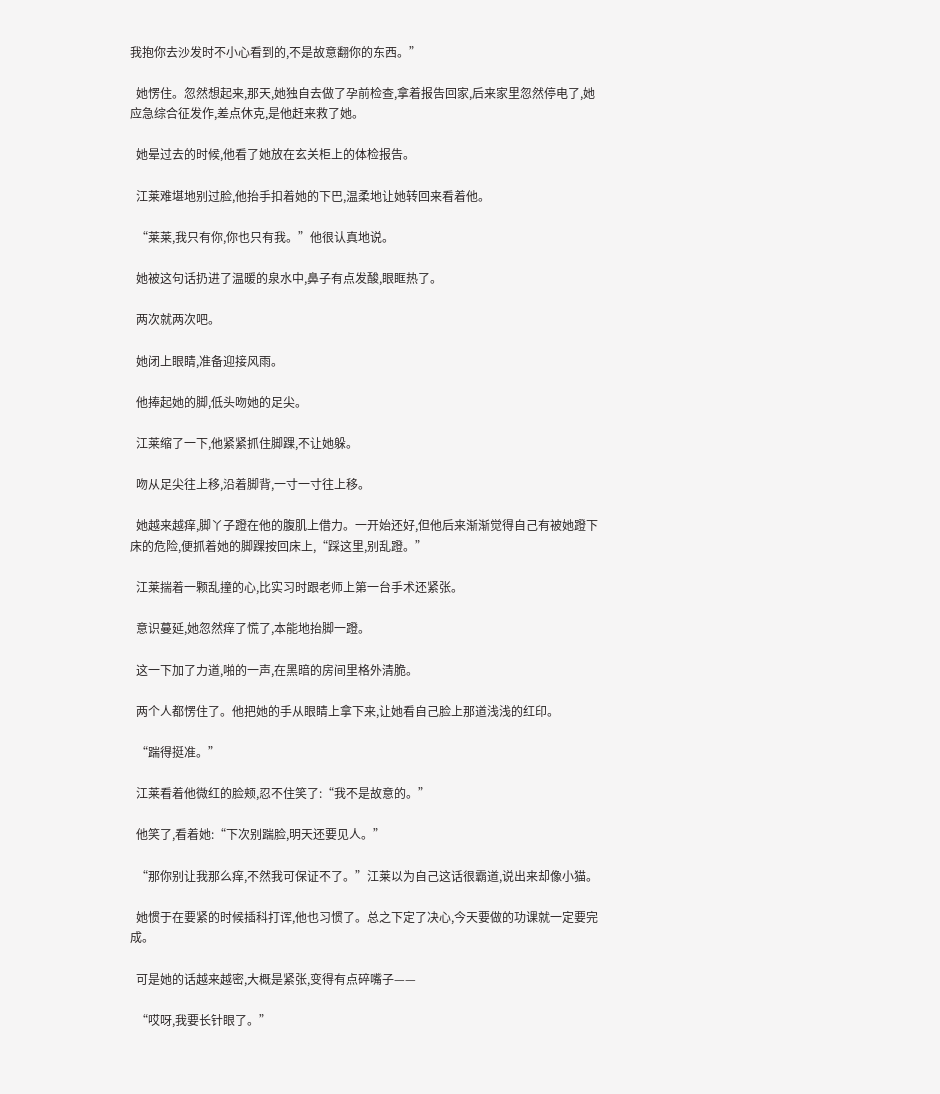我抱你去沙发时不小心看到的,不是故意翻你的东西。”

  她愣住。忽然想起来,那天,她独自去做了孕前检查,拿着报告回家,后来家里忽然停电了,她应急综合征发作,差点休克,是他赶来救了她。

  她晕过去的时候,他看了她放在玄关柜上的体检报告。

  江莱难堪地别过脸,他抬手扣着她的下巴,温柔地让她转回来看着他。

  “莱莱,我只有你,你也只有我。”他很认真地说。

  她被这句话扔进了温暖的泉水中,鼻子有点发酸,眼眶热了。

  两次就两次吧。

  她闭上眼睛,准备迎接风雨。

  他捧起她的脚,低头吻她的足尖。

  江莱缩了一下,他紧紧抓住脚踝,不让她躲。

  吻从足尖往上移,沿着脚背,一寸一寸往上移。

  她越来越痒,脚丫子蹬在他的腹肌上借力。一开始还好,但他后来渐渐觉得自己有被她蹬下床的危险,便抓着她的脚踝按回床上,“踩这里,别乱蹬。”

  江莱揣着一颗乱撞的心,比实习时跟老师上第一台手术还紧张。

  意识蔓延,她忽然痒了慌了,本能地抬脚一蹬。

  这一下加了力道,啪的一声,在黑暗的房间里格外清脆。

  两个人都愣住了。他把她的手从眼睛上拿下来,让她看自己脸上那道浅浅的红印。

  “踹得挺准。”

  江莱看着他微红的脸颊,忍不住笑了:“我不是故意的。”

  他笑了,看着她:“下次别踹脸,明天还要见人。”

  “那你别让我那么痒,不然我可保证不了。”江莱以为自己这话很霸道,说出来却像小猫。

  她惯于在要紧的时候插科打诨,他也习惯了。总之下定了决心,今天要做的功课就一定要完成。

  可是她的话越来越密,大概是紧张,变得有点碎嘴子——

  “哎呀,我要长针眼了。”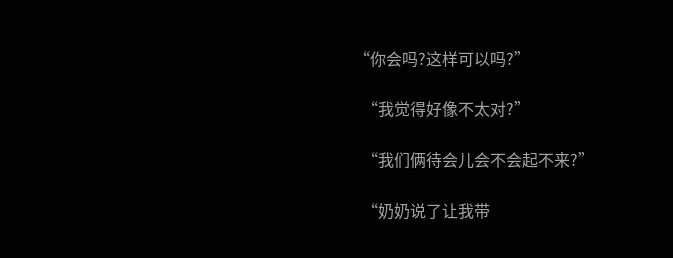“你会吗?这样可以吗?”

  “我觉得好像不太对?”

  “我们俩待会儿会不会起不来?”

  “奶奶说了让我带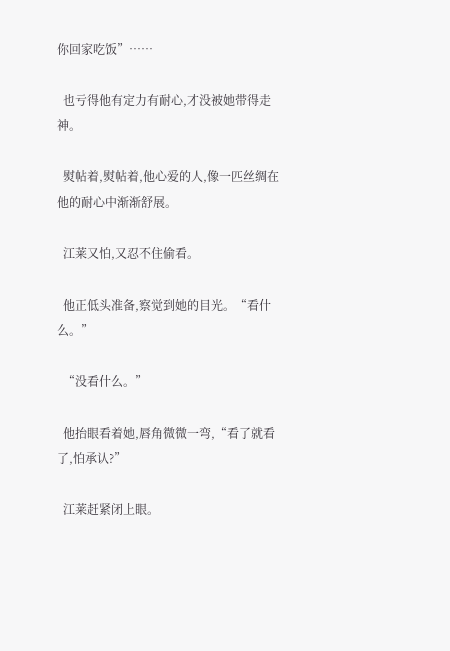你回家吃饭”……

  也亏得他有定力有耐心,才没被她带得走神。

  熨帖着,熨帖着,他心爱的人,像一匹丝绸在他的耐心中渐渐舒展。

  江莱又怕,又忍不住偷看。

  他正低头准备,察觉到她的目光。“看什么。”

  “没看什么。”

  他抬眼看着她,唇角微微一弯,“看了就看了,怕承认?”

  江莱赶紧闭上眼。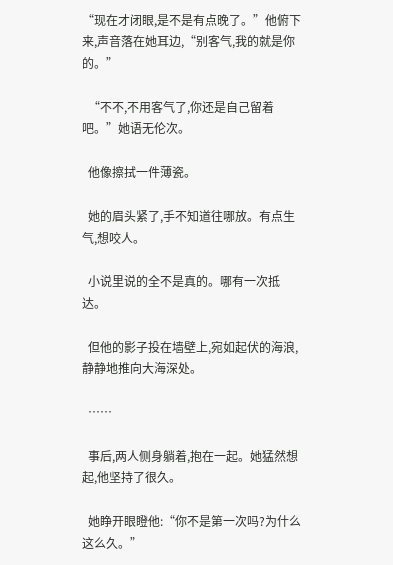“现在才闭眼,是不是有点晚了。”他俯下来,声音落在她耳边,“别客气,我的就是你的。”

  “不不,不用客气了,你还是自己留着吧。”她语无伦次。

  他像擦拭一件薄瓷。

  她的眉头紧了,手不知道往哪放。有点生气,想咬人。

  小说里说的全不是真的。哪有一次抵达。

  但他的影子投在墙壁上,宛如起伏的海浪,静静地推向大海深处。

  ……

  事后,两人侧身躺着,抱在一起。她猛然想起,他坚持了很久。

  她睁开眼瞪他:“你不是第一次吗?为什么这么久。”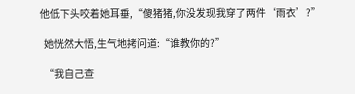他低下头咬着她耳垂,“傻猪猪,你没发现我穿了两件‘雨衣’?”

  她恍然大悟,生气地拷问道:“谁教你的?”

  “我自己查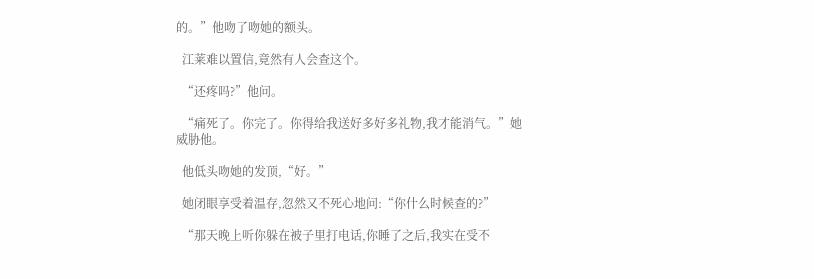的。”他吻了吻她的额头。

  江莱难以置信,竟然有人会查这个。

  “还疼吗?”他问。

  “痛死了。你完了。你得给我送好多好多礼物,我才能消气。”她威胁他。

  他低头吻她的发顶,“好。”

  她闭眼享受着温存,忽然又不死心地问:“你什么时候查的?”

  “那天晚上听你躲在被子里打电话,你睡了之后,我实在受不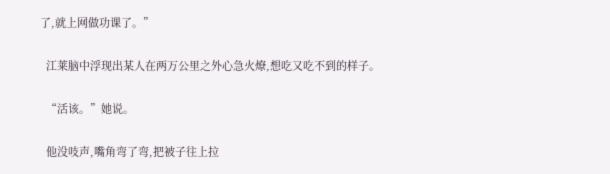了,就上网做功课了。”

  江莱脑中浮现出某人在两万公里之外心急火燎,想吃又吃不到的样子。

  “活该。”她说。

  他没吱声,嘴角弯了弯,把被子往上拉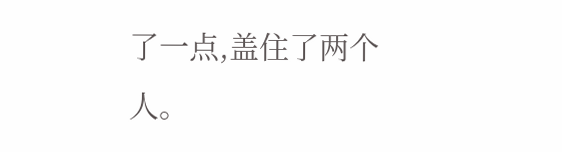了一点,盖住了两个人。